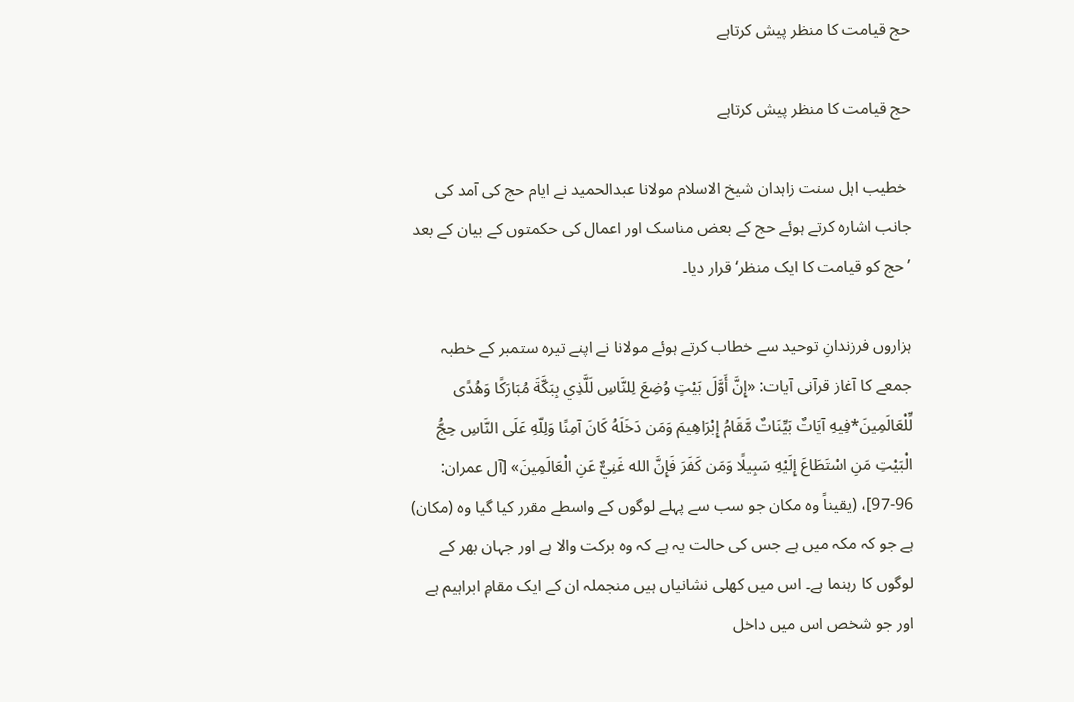حج قیامت کا منظر پیش کرتاہے

حج قیامت کا منظر پیش کرتاہے

 خطیب اہل سنت زاہدان شیخ الاسلام مولانا عبدالحمید نے ایام حج کی آمد کی جانب اشارہ کرتے ہوئے حج کے بعض مناسک اور اعمال کی حکمتوں کے بیان کے بعد ’حج کو قیامت کا ایک منظر‘ قرار دیا۔

ہزاروں فرزندانِ توحید سے خطاب کرتے ہوئے مولانا نے اپنے تیرہ ستمبر کے خطبہ جمعے کا آغاز قرآنی آیات: «إِنَّ أَوَّلَ بَيْتٍ وُضِعَ لِلنَّاسِ لَلَّذِي بِبَكَّةَ مُبَارَكًا وَهُدًى لِّلْعَالَمِينَ*فِيهِ آيَاتٌ بَيِّنَاتٌ مَّقَامُ إِبْرَاهِيمَ وَمَن دَخَلَهُ كَانَ آمِنًا وَلِلّهِ عَلَى النَّاسِ حِجُّ الْبَيْتِ مَنِ اسْتَطَاعَ إِلَيْهِ سَبِيلًا وَمَن كَفَرَ فَإِنَّ الله غَنِيٌّ عَنِ الْعَالَمِينَ» [آل عمران: 96-97]، (یقیناً وہ مکان جو سب سے پہلے لوگوں کے واسطے مقرر کیا گیا وہ (مکان) ہے جو کہ مکہ میں ہے جس کی حالت یہ ہے کہ وہ برکت والا ہے اور جہان بھر کے لوگوں کا رہنما ہے۔ اس میں کھلی نشانیاں ہیں منجملہ ان کے ایک مقامِ ابراہیم ہے اور جو شخص اس میں داخل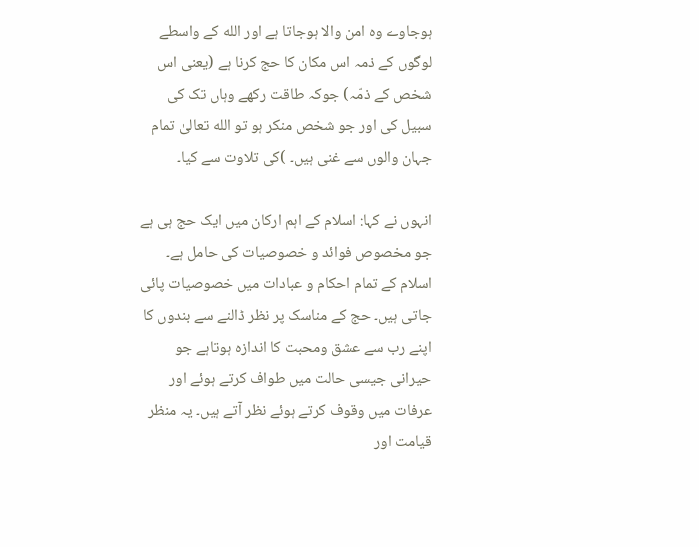ہوجاوے وہ امن والا ہوجاتا ہے اور الله کے واسطے لوگوں کے ذمہ اس مکان کا حج کرنا ہے (یعنی اس شخص کے ذمّہ) جوکہ طاقت رکھے وہاں تک کی سبیل کی اور جو شخص منکر ہو تو الله تعالیٰ تمام جہان والوں سے غنی ہیں۔ )کی تلاوت سے کیا۔

انہوں نے کہا: اسلام کے اہم ارکان میں ایک حج ہی ہے جو مخصوص فوائد و خصوصیات کی حامل ہے۔ اسلام کے تمام احکام و عبادات میں خصوصیات پائی جاتی ہیں۔ حج کے مناسک پر نظر ڈالنے سے بندوں کا اپنے رب سے عشق ومحبت کا اندازہ ہوتاہے جو حیرانی جیسی حالت میں طواف کرتے ہوئے اور عرفات میں وقوف کرتے ہوئے نظر آتے ہیں۔ یہ منظر قیامت اور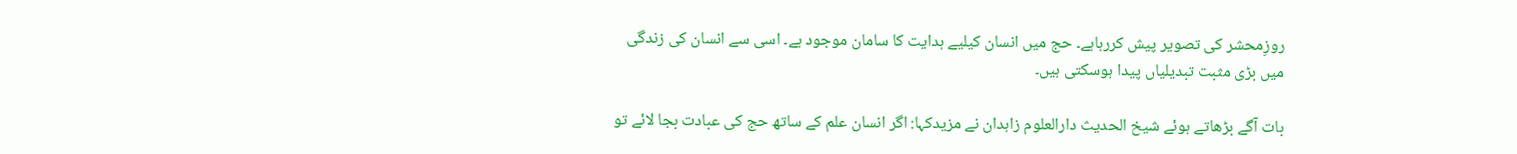روزِمحشر کی تصویر پیش کررہاہے۔ حج میں انسان کیلیے ہدایت کا سامان موجود ہے۔ اسی سے انسان کی زندگی میں بڑی مثبت تبدیلیاں پیدا ہوسکتی ہیں۔

بات آگے بڑھاتے ہوئے شیخ الحدیث دارالعلوم زاہدان نے مزیدکہا: اگر انسان علم کے ساتھ حج کی عبادت بجا لائے تو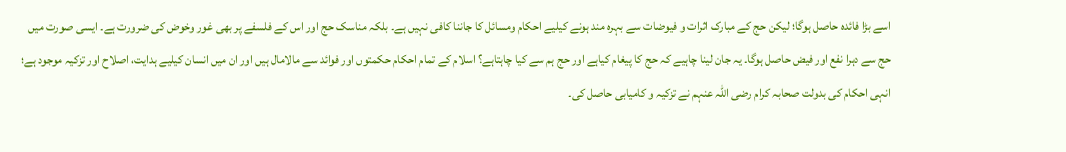اسے بڑا فائدہ حاصل ہوگا؛ لیکن حج کے مبارک اثرات و فیوضات سے بہرہ مند ہونے کیلیے احکام ومسائل کا جاننا کافی نہیں ہے۔ بلکہ مناسک حج اور اس کے فلسفے پر بھی غور وخوض کی ضرورت ہے۔ ایسی صورت میں حج سے دہرا نفع اور فیض حاصل ہوگا۔ یہ جان لینا چاہیے کہ حج کا پیغام کیاہے اور حج ہم سے کیا چاہتاہے؟ اسلام کے تمام احکام حکمتوں اور فوائد سے مالامال ہیں اور ان میں انسان کیلیے ہدایت، اصلاح اور تزکیہ موجود ہے؛ انہی احکام کی بدولت صحابہ کرام رضی اللہ عنہم نے تزکیہ و کامیابی حاصل کی۔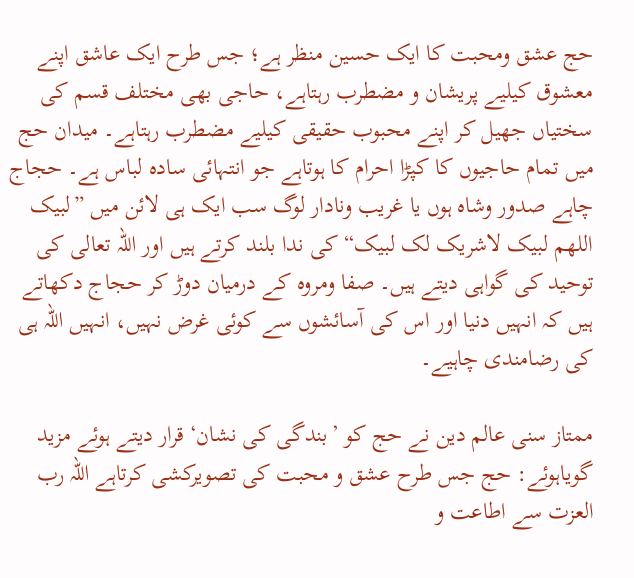حج عشق ومحبت کا ایک حسین منظر ہے؛ جس طرح ایک عاشق اپنے معشوق کیلیے پریشان و مضطرب رہتاہے، حاجی بھی مختلف قسم کی سختیاں جھیل کر اپنے محبوب حقیقی کیلیے مضطرب رہتاہے۔ میدان حج میں تمام حاجیوں کا کپڑا احرام کا ہوتاہے جو انتہائی سادہ لباس ہے۔ حجاج چاہے صدور وشاہ ہوں یا غریب ونادار لوگ سب ایک ہی لائن میں ”لبیک اللھم لبیک لاشریک لک لبیک“ کی ندا بلند کرتے ہیں اور اللہ تعالی کی توحید کی گواہی دیتے ہیں۔ صفا ومروہ کے درمیان دوڑ کر حجاج دکھاتے ہیں کہ انہیں دنیا اور اس کی آسائشوں سے کوئی غرض نہیں، انہیں اللہ ہی کی رضامندی چاہیے۔

ممتاز سنی عالم دین نے حج کو ’بندگی کی نشان‘ قرار دیتے ہوئے مزید گویاہوئے: حج جس طرح عشق و محبت کی تصویرکشی کرتاہے اللہ رب العزت سے اطاعت و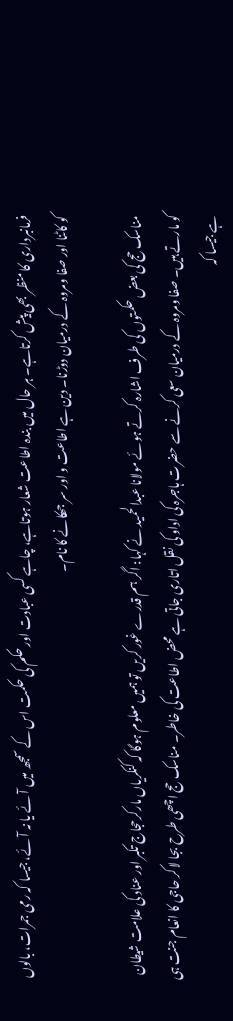فرمانبرداری کا منظر بھی پیش کرتاہے۔ ہر حال میں بندہ اطاعت شعار ہوتاہے، چاہے کسی عبادت اور حکم کی حکمت اس کے سمجھ میں آئے یا نہ آئے، جیسا کہ رمی جمرات، بالوں کو کاٹنا اور صفا ومروہ کے درمیان دوڑنا۔ دین ہے اطاعت و اور سر جھکانے کا نام۔

مناسک حج کی بعض حکمتوں کی طرف اشارہ کرتے ہوئے مولانا عبدالحمید نے کہا: اگر ہم قدرے غور کریں تو ہمیں معلوم ہوگا کہ کنکریاں مارکرحجاج تکبر اور عناد کی علامت شیطان کو مارتے ہیں۔ صفا ومروہ کے درمیان سعی کرنے سے حضرت ہاجرہ کی اداو کی نقل اتاری جاتی ہے محض اطاعت کی خاطر۔ مناسک حج اچھی طرح بجا لاکر حاجی کا انعام جنت ہی ہے جیسا کہ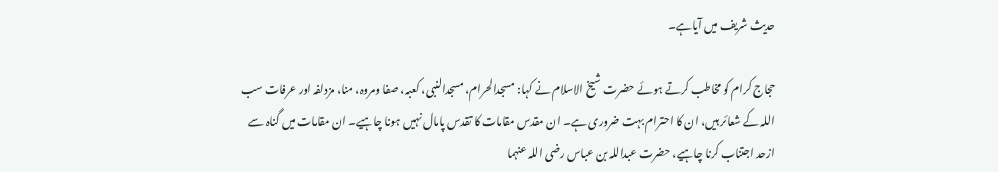حدیث شریف میں آیاہے۔

حجاج کرام کو مخاطب کرتے ہوئے حضرت شیخ الاسلام نے کہا: مسجدالحرام، مسجدالنبی، کعبہ، صفا ومروہ، منا، مزدلفہ اور عرفات سب اللہ کے شعائر ہیں، ان کا احترام بہت ضروری ہے۔ ان مقدس مقامات کا تقدس پامال نہیں ہونا چاہیے۔ ان مقامات میں گناہ سے ازحد اجتناب کرنا چاہیے، حضرت عبداللہ بن عباس رضی اللہ عنہما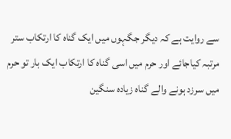سے روایت ہے کہ دیگر جگہوں میں ایک گناہ کا ارتکاب ستر مرتبہ کیاجائے اور حرم میں اسی گناہ کا ارتکاب ایک بار تو حرم میں سرزد ہونے والے گناہ زیادہ سنگین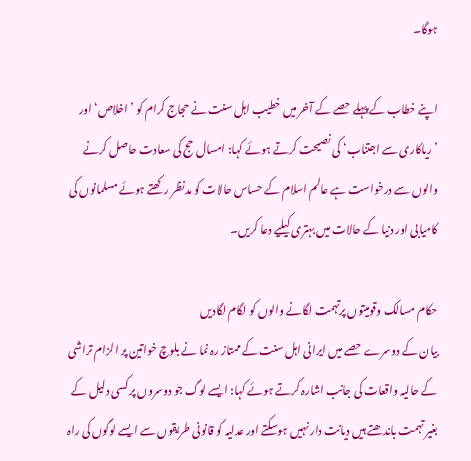ہوگا۔

اپنے خطاب کے پہلے حصے کے آخر میں خطیب اہل سنت نے حجاج کرام کو ’اخلاص‘ اور ’ریاکاری سے اجتناب‘ کی نصیحت کرتے ہوئے کہا: امسال حج کی سعادت حاصل کرنے والوں سے درخواست ہے عالم اسلام کے حساس حالات کو مدنظر رکھتے ہوئے مسلمانوں کی کامیابی اور دنیا کے حالات میں بہتری کیلیے دعا کریں۔

حکام مسالک وقومیتوں پرتہمت لگانے والوں کو لگام لگادیں
بیان کے دوسرے حصے میں ایرانی اہل سنت کے ممتاز رہ نما نے بلوچ خواتین پر الزام تراشی کے حالیہ واقعات کی جانب اشارہ کرتے ہوئے کہا: ایسے لوگ جو دوسروں پر کسی دلیل کے بغیر تہمت باندھتے ہیں دیانت دار نہیں ہوسکتے اور عدلیہ کو قانونی طریقوں سے ایسے لوگوں کی راہ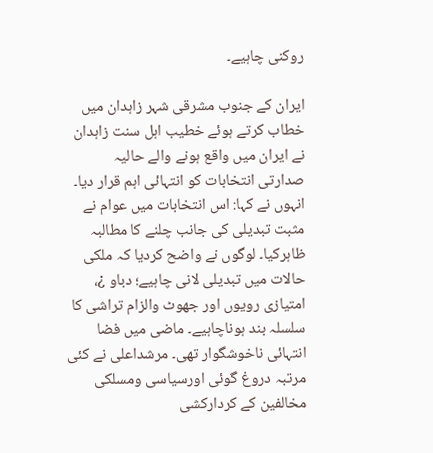روکنی چاہیے۔

ایران کے جنوب مشرقی شہر زاہدان میں خطاب کرتے ہوئے خطیب اہل سنت زاہدان نے ایران میں واقع ہونے والے حالیہ صدارتی انتخابات کو انتہائی اہم قرار دیا۔ انہوں نے کہا: اس انتخابات میں عوام نے مثبت تبدیلی کی جانب چلنے کا مطالبہ ظاہرکیا۔ لوگوں نے واضح کردیا کہ ملکی حالات میں تبدیلی لانی چاہیے؛ دباو ¿، امتیازی رویوں اور جھوٹ والزام تراشی کا سلسلہ بند ہوناچاہیے۔ ماضی میں فضا انتہائی ناخوشگوار تھی۔ مرشداعلی نے کئی مرتبہ دروغ گوئی اورسیاسی ومسلکی مخالفین کے کردارکشی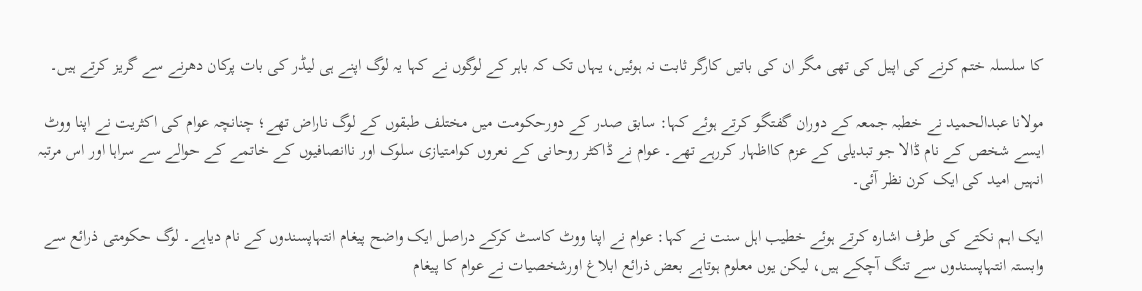کا سلسلہ ختم کرنے کی اپیل کی تھی مگر ان کی باتیں کارگر ثابت نہ ہوئیں، یہاں تک کہ باہر کے لوگوں نے کہا یہ لوگ اپنے ہی لیڈر کی بات پرکان دھرنے سے گریز کرتے ہیں۔

مولانا عبدالحمید نے خطبہ جمعہ کے دوران گفتگو کرتے ہوئے کہا: سابق صدر کے دورحکومت میں مختلف طبقوں کے لوگ ناراض تھے؛ چنانچہ عوام کی اکثریت نے اپنا ووٹ ایسے شخص کے نام ڈالا جو تبدیلی کے عزم کااظہار کررہے تھے۔ عوام نے ڈاکٹر روحانی کے نعروں کوامتیازی سلوک اور ناانصافیوں کے خاتمے کے حوالے سے سراہا اور اس مرتبہ انہیں امید کی ایک کرن نظر آئی۔

ایک اہم نکتے کی طرف اشارہ کرتے ہوئے خطیب اہل سنت نے کہا: عوام نے اپنا ووٹ کاسٹ کرکے دراصل ایک واضح پیغام انتہاپسندوں کے نام دیاہے۔ لوگ حکومتی ذرائع سے وابستہ انتہاپسندوں سے تنگ آچکے ہیں، لیکن یوں معلوم ہوتاہے بعض ذرائع ابلاغ اورشخصیات نے عوام کا پیغام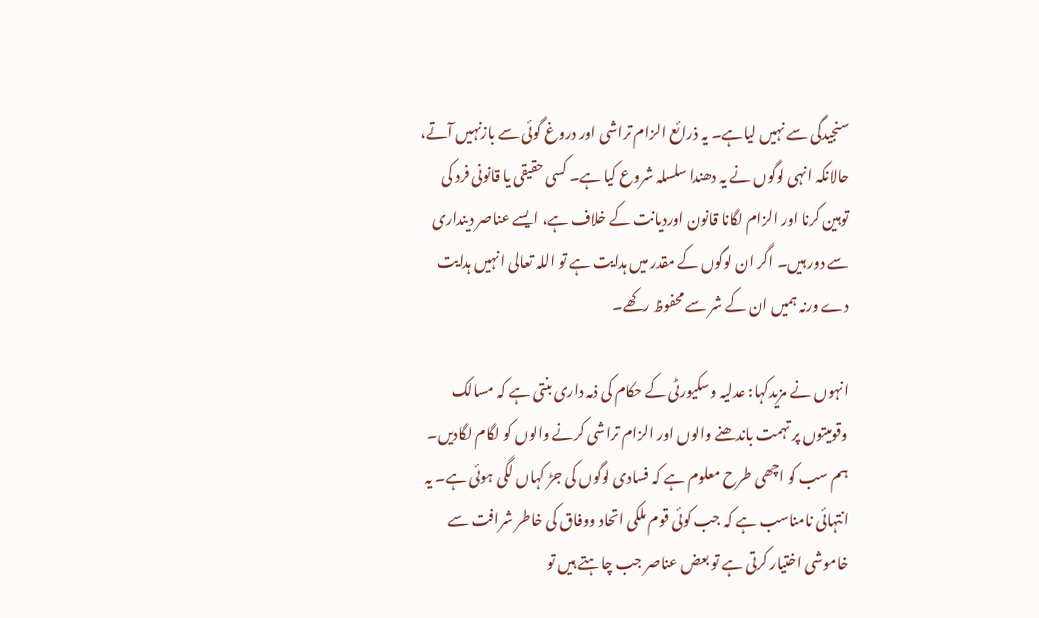سنجیدگی سے نہیں لیاہے۔ یہ ذرائع الزام تراشی اور دروغ گوئی سے بازنہیں آتے، حالانکہ انہی لوگوں نے یہ دھندا سلسلہ شروع کیا ہے۔ کسی حقیقی یا قانونی فرد کی توہین کرنا اور الزام لگانا قانون اوردیانت کے خلاف ہے، ایسے عناصر دینداری سے دور ہیں۔ اگر ان لوگوں کے مقدر میں ہدایت ہے تو اللہ تعالی انہیں ہدایت دے ورنہ ہمیں ان کے شر سے محفوظ رکھے۔

انہوں نے مزیدکہا: عدلیہ وسکیورٹی کے حکام کی ذمہ داری بنتی ہے کہ مسالک وقومیتوں پر تہمت باندھنے والوں اور الزام تراشی کرنے والوں کو لگام لگادیں۔ ہم سب کو اچھی طرح معلوم ہے کہ فسادی لوگوں کی جڑ کہاں لگی ہوئی ہے۔ یہ انتہائی نامناسب ہے کہ جب کوئی قوم ملکی اتحاد ووفاق کی خاطر شرافت سے خاموشی اختیار کرتی ہے تو بعض عناصر جب چاہتے ہیں تو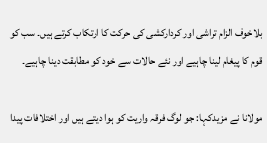بلاخوف الزام تراشی اور کردارکشی کی حرکت کا ارتکاب کرتے ہیں۔ سب کو قوم کا پیغام لینا چاہیے اور نئے حالات سے خود کو مطابقت دینا چاہیے۔

مولانا نے مزیدکہا: جو لوگ فرقہ واریت کو ہوا دیتے ہیں اور اختلافات پیدا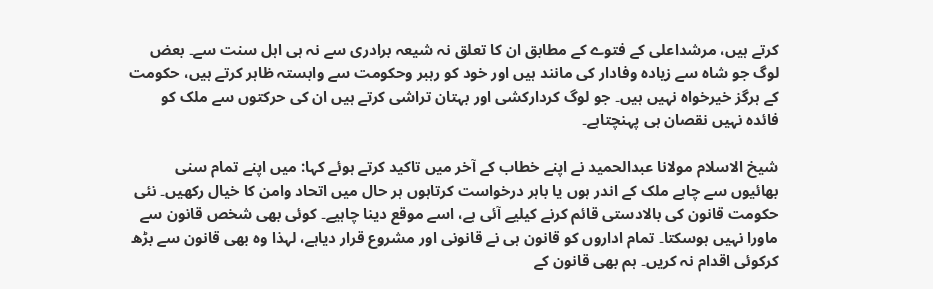کرتے ہیں، مرشداعلی کے فتوے کے مطابق ان کا تعلق نہ شیعہ برادری سے نہ ہی اہل سنت سے۔ بعض لوگ جو شاہ سے زیادہ وفادار کی مانند ہیں اور خود کو رہبر وحکومت سے وابستہ ظاہر کرتے ہیں، حکومت کے ہرگز خیرخواہ نہیں ہیں۔ جو لوگ کردارکشی اور بہتان تراشی کرتے ہیں ان کی حرکتوں سے ملک کو فائدہ نہیں نقصان ہی پہنچتاہے۔

شیخ الاسلام مولانا عبدالحمید نے اپنے خطاب کے آخر میں تاکید کرتے ہوئے کہا: میں اپنے تمام سنی بھائیوں سے چاہے ملک کے اندر ہوں یا باہر درخواست کرتاہوں ہر حال میں اتحاد وامن کا خیال رکھیں۔ نئی حکومت قانون کی بالادستی قائم کرنے کیلیے آئی ہے، اسے موقع دینا چاہیے۔ کوئی بھی شخص قانون سے ماورا نہیں ہوسکتا۔ تمام اداروں کو قانون ہی نے قانونی اور مشروع قرار دیاہے، لہذا وہ بھی قانون سے بڑھ کرکوئی اقدام نہ کریں۔ ہم بھی قانون کے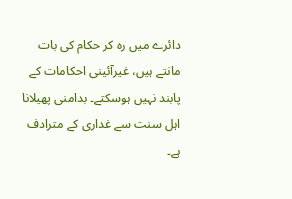دائرے میں رہ کر حکام کی بات مانتے ہیں، غیرآئینی احکامات کے پابند نہیں ہوسکتے۔ بدامنی پھیلانا اہل سنت سے غداری کے مترادف ہے۔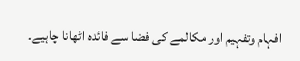افہام وتفہیم اور مکالمے کی فضا سے فائدہ اٹھانا چاہیے۔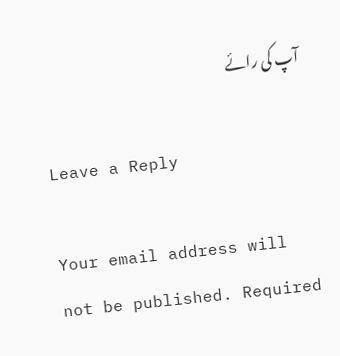آپ کی رائے

Leave a Reply

Your email address will not be published. Required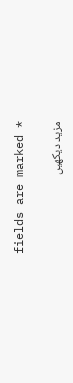fields are marked *

مزید دیکهیں